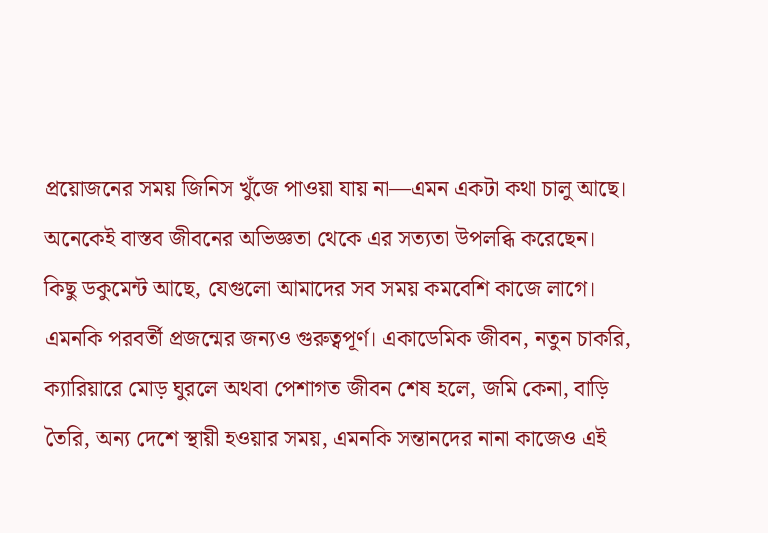প্রয়োজনের সময় জিনিস খুঁজে পাওয়া যায় না—এমন একটা কথা চালু আছে। অনেকেই বাস্তব জীবনের অভিজ্ঞতা থেকে এর সত্যতা উপলব্ধি করেছেন।
কিছু ডকুমেন্ট আছে, যেগুলো আমাদের সব সময় কমবেশি কাজে লাগে। এমনকি পরবর্তী প্রজন্মের জন্যও গুরুত্বপূর্ণ। একাডেমিক জীবন, নতুন চাকরি, ক্যারিয়ারে মোড় ঘুরলে অথবা পেশাগত জীবন শেষ হলে, জমি কেনা, বাড়ি তৈরি, অন্য দেশে স্থায়ী হওয়ার সময়, এমনকি সন্তানদের নানা কাজেও এই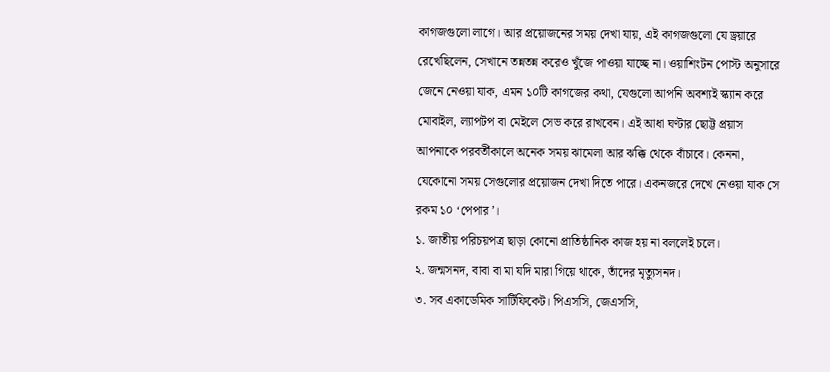কাগজগুলো লাগে। আর প্রয়োজনের সময় দেখা যায়, এই কাগজগুলো যে ড্রয়ারে রেখেছিলেন, সেখানে তন্নতন্ন করেও খুঁজে পাওয়া যাচ্ছে না। ওয়াশিংটন পোস্ট অনুসারে জেনে নেওয়া যাক, এমন ১০টি কাগজের কথা, যেগুলো আপনি অবশ্যই স্ক্যান করে মোবাইল, ল্যাপটপ বা মেইলে সেভ করে রাখবেন। এই আধা ঘণ্টার ছোট্ট প্রয়াস আপনাকে পরবর্তীকালে অনেক সময় ঝামেলা আর ঝক্কি থেকে বাঁচাবে। কেননা, যেকোনো সময় সেগুলোর প্রয়োজন দেখা দিতে পারে। একনজরে দেখে নেওয়া যাক সে রকম ১০ ‘পেপার’।
১. জাতীয় পরিচয়পত্র ছাড়া কোনো প্রাতিষ্ঠানিক কাজ হয় না বললেই চলে।
২. জন্মসনদ, বাবা বা মা যদি মারা গিয়ে থাকে, তাঁদের মৃত্যুসনদ।
৩. সব একাডেমিক সার্টিফিকেট। পিএসসি, জেএসসি,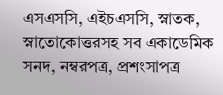এসএসসি, এইচএসসি, স্নাতক, স্নাতোকোত্তরসহ সব একাডেমিক সনদ, নম্বরপত্র, প্রশংসাপত্র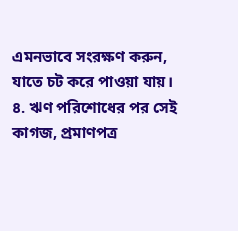এমনভাবে সংরক্ষণ করুন, যাতে চট করে পাওয়া যায়।
৪. ঋণ পরিশোধের পর সেই কাগজ, প্রমাণপত্র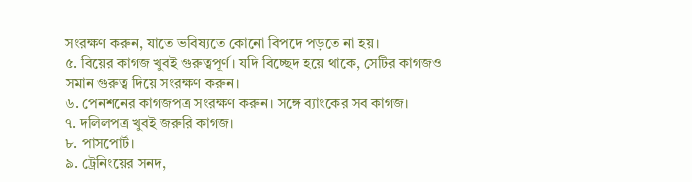সংরক্ষণ করুন, যাতে ভবিষ্যতে কোনো বিপদে পড়তে না হয়।
৫. বিয়ের কাগজ খুবই গুরুত্বপূর্ণ। যদি বিচ্ছেদ হয়ে থাকে, সেটির কাগজও সমান গুরুত্ব দিয়ে সংরক্ষণ করুন।
৬. পেনশনের কাগজপত্র সংরক্ষণ করুন। সঙ্গে ব্যাংকের সব কাগজ।
৭. দলিলপত্র খুবই জরুরি কাগজ।
৮. পাসপোর্ট।
৯. ট্রেনিংয়ের সনদ,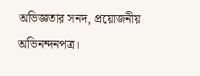অভিজ্ঞতার সনদ, প্রয়োজনীয় অভিনন্দনপত্র।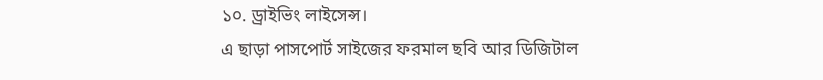১০. ড্রাইভিং লাইসেন্স।
এ ছাড়া পাসপোর্ট সাইজের ফরমাল ছবি আর ডিজিটাল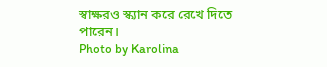স্বাক্ষরও স্ক্যান করে রেখে দিতে পারেন।
Photo by Karolina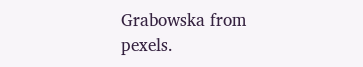Grabowska from pexels.